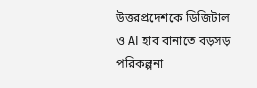উত্তরপ্রদেশকে ডিজিটাল ও AI হাব বানাতে বড়সড় পরিকল্পনা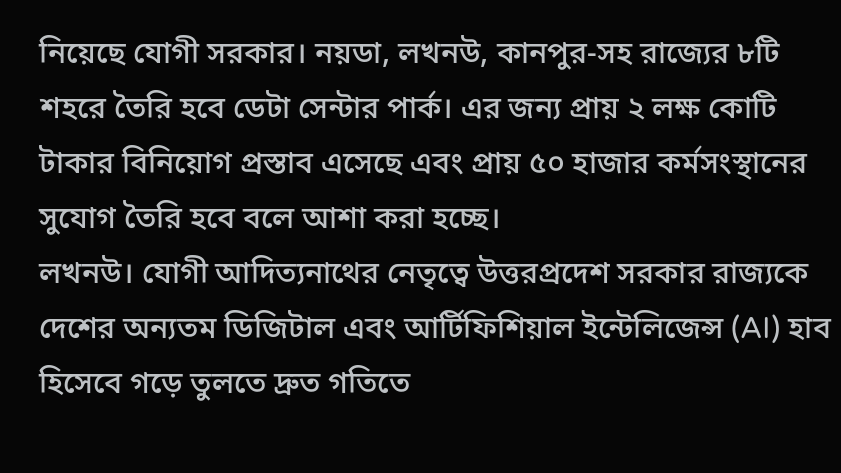নিয়েছে যোগী সরকার। নয়ডা, লখনউ, কানপুর-সহ রাজ্যের ৮টি শহরে তৈরি হবে ডেটা সেন্টার পার্ক। এর জন্য প্রায় ২ লক্ষ কোটি টাকার বিনিয়োগ প্রস্তাব এসেছে এবং প্রায় ৫০ হাজার কর্মসংস্থানের সুযোগ তৈরি হবে বলে আশা করা হচ্ছে।
লখনউ। যোগী আদিত্যনাথের নেতৃত্বে উত্তরপ্রদেশ সরকার রাজ্যকে দেশের অন্যতম ডিজিটাল এবং আর্টিফিশিয়াল ইন্টেলিজেন্স (AI) হাব হিসেবে গড়ে তুলতে দ্রুত গতিতে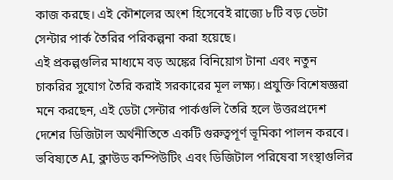কাজ করছে। এই কৌশলের অংশ হিসেবেই রাজ্যে ৮টি বড় ডেটা সেন্টার পার্ক তৈরির পরিকল্পনা করা হয়েছে।
এই প্রকল্পগুলির মাধ্যমে বড় অঙ্কের বিনিয়োগ টানা এবং নতুন চাকরির সুযোগ তৈরি করাই সরকারের মূল লক্ষ্য। প্রযুক্তি বিশেষজ্ঞরা মনে করছেন, এই ডেটা সেন্টার পার্কগুলি তৈরি হলে উত্তরপ্রদেশ দেশের ডিজিটাল অর্থনীতিতে একটি গুরুত্বপূর্ণ ভূমিকা পালন করবে। ভবিষ্যতে AI, ক্লাউড কম্পিউটিং এবং ডিজিটাল পরিষেবা সংস্থাগুলির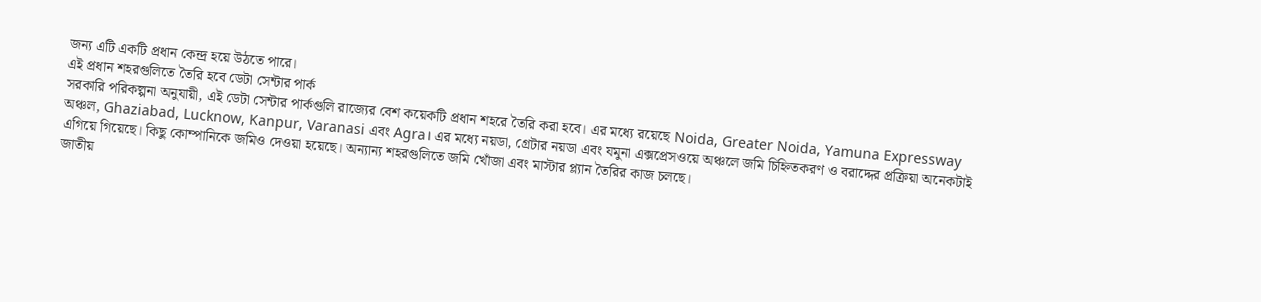জন্য এটি একটি প্রধান কেন্দ্র হয়ে উঠতে পারে।
এই প্রধান শহরগুলিতে তৈরি হবে ডেটা সেন্টার পার্ক
সরকারি পরিকল্পনা অনুযায়ী, এই ডেটা সেন্টার পার্কগুলি রাজ্যের বেশ কয়েকটি প্রধান শহরে তৈরি করা হবে। এর মধ্যে রয়েছে Noida, Greater Noida, Yamuna Expressway অঞ্চল, Ghaziabad, Lucknow, Kanpur, Varanasi এবং Agra। এর মধ্যে নয়ডা, গ্রেটার নয়ডা এবং যমুনা এক্সপ্রেসওয়ে অঞ্চলে জমি চিহ্নিতকরণ ও বরাদ্দের প্রক্রিয়া অনেকটাই এগিয়ে গিয়েছে। কিছু কোম্পানিকে জমিও দেওয়া হয়েছে। অন্যান্য শহরগুলিতে জমি খোঁজা এবং মাস্টার প্ল্যান তৈরির কাজ চলছে।
জাতীয়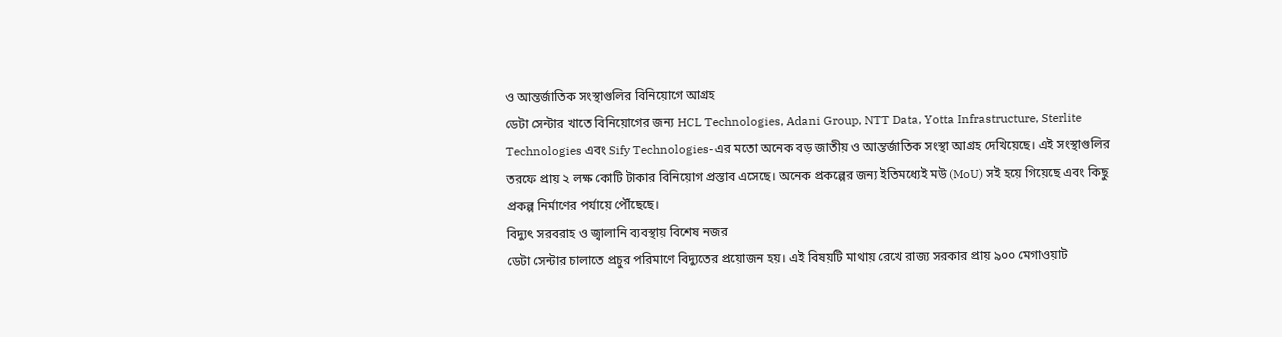ও আন্তর্জাতিক সংস্থাগুলির বিনিয়োগে আগ্রহ
ডেটা সেন্টার খাতে বিনিয়োগের জন্য HCL Technologies, Adani Group, NTT Data, Yotta Infrastructure, Sterlite Technologies এবং Sify Technologies-এর মতো অনেক বড় জাতীয় ও আন্তর্জাতিক সংস্থা আগ্রহ দেখিয়েছে। এই সংস্থাগুলির তরফে প্রায় ২ লক্ষ কোটি টাকার বিনিয়োগ প্রস্তাব এসেছে। অনেক প্রকল্পের জন্য ইতিমধ্যেই মউ (MoU) সই হয়ে গিয়েছে এবং কিছু প্রকল্প নির্মাণের পর্যায়ে পৌঁছেছে।
বিদ্যুৎ সরবরাহ ও জ্বালানি ব্যবস্থায় বিশেষ নজর
ডেটা সেন্টার চালাতে প্রচুর পরিমাণে বিদ্যুতের প্রয়োজন হয়। এই বিষয়টি মাথায় রেখে রাজ্য সরকার প্রায় ৯০০ মেগাওয়াট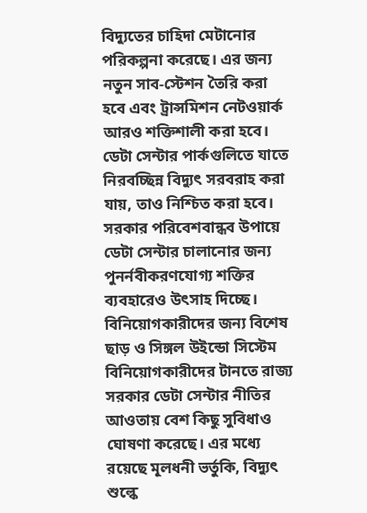বিদ্যুতের চাহিদা মেটানোর পরিকল্পনা করেছে। এর জন্য নতুন সাব-স্টেশন তৈরি করা হবে এবং ট্রান্সমিশন নেটওয়ার্ক আরও শক্তিশালী করা হবে। ডেটা সেন্টার পার্কগুলিতে যাতে নিরবচ্ছিন্ন বিদ্যুৎ সরবরাহ করা যায়, তাও নিশ্চিত করা হবে। সরকার পরিবেশবান্ধব উপায়ে ডেটা সেন্টার চালানোর জন্য পুনর্নবীকরণযোগ্য শক্তির ব্যবহারেও উৎসাহ দিচ্ছে।
বিনিয়োগকারীদের জন্য বিশেষ ছাড় ও সিঙ্গল উইন্ডো সিস্টেম
বিনিয়োগকারীদের টানতে রাজ্য সরকার ডেটা সেন্টার নীতির আওতায় বেশ কিছু সুবিধাও ঘোষণা করেছে। এর মধ্যে রয়েছে মূলধনী ভর্তুকি, বিদ্যুৎ শুল্কে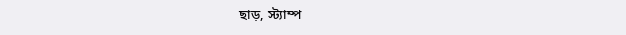ছাড়, স্ট্যাম্প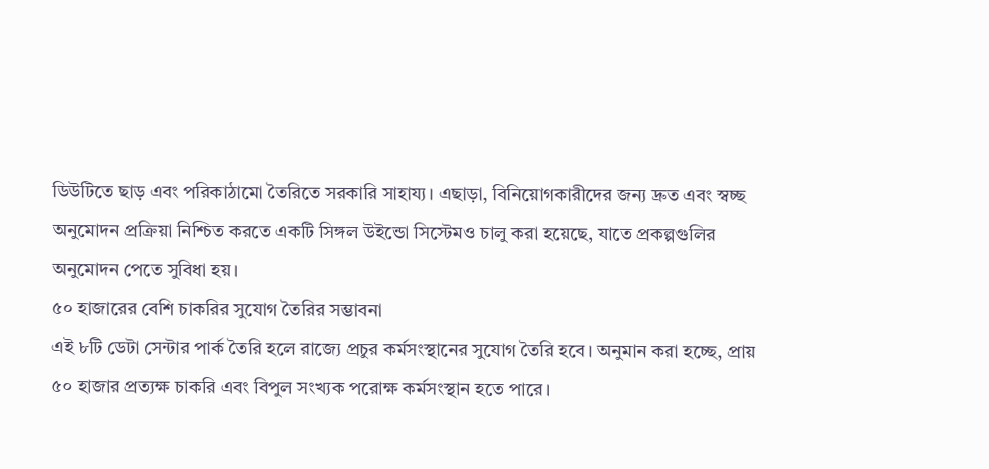ডিউটিতে ছাড় এবং পরিকাঠামো তৈরিতে সরকারি সাহায্য। এছাড়া, বিনিয়োগকারীদের জন্য দ্রুত এবং স্বচ্ছ অনুমোদন প্রক্রিয়া নিশ্চিত করতে একটি সিঙ্গল উইন্ডো সিস্টেমও চালু করা হয়েছে, যাতে প্রকল্পগুলির অনুমোদন পেতে সুবিধা হয়।
৫০ হাজারের বেশি চাকরির সুযোগ তৈরির সম্ভাবনা
এই ৮টি ডেটা সেন্টার পার্ক তৈরি হলে রাজ্যে প্রচুর কর্মসংস্থানের সুযোগ তৈরি হবে। অনুমান করা হচ্ছে, প্রায় ৫০ হাজার প্রত্যক্ষ চাকরি এবং বিপুল সংখ্যক পরোক্ষ কর্মসংস্থান হতে পারে।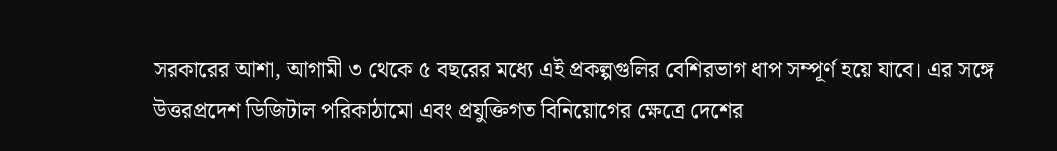সরকারের আশা, আগামী ৩ থেকে ৫ বছরের মধ্যে এই প্রকল্পগুলির বেশিরভাগ ধাপ সম্পূর্ণ হয়ে যাবে। এর সঙ্গে উত্তরপ্রদেশ ডিজিটাল পরিকাঠামো এবং প্রযুক্তিগত বিনিয়োগের ক্ষেত্রে দেশের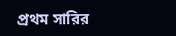প্রথম সারির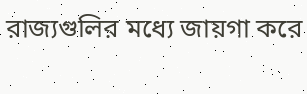রাজ্যগুলির মধ্যে জায়গা করে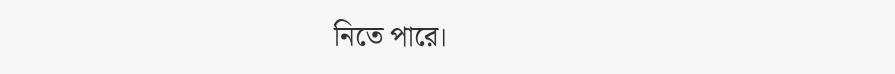নিতে পারে।